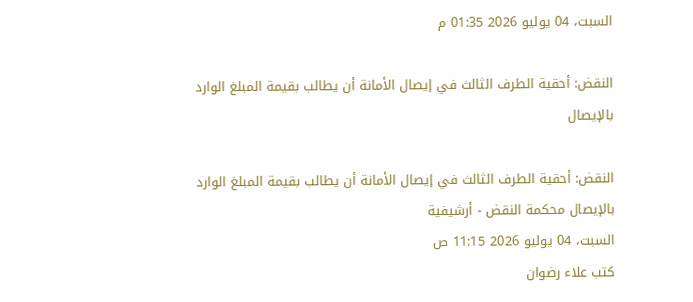السبت، 04 يوليو 2026 01:35 م

النقض: أحقية الطرف الثالث في إيصال الأمانة أن يطالب بقيمة المبلغ الوارد بالإيصال

النقض: أحقية الطرف الثالث في إيصال الأمانة أن يطالب بقيمة المبلغ الوارد بالإيصال محكمة النقض - أرشيفية
السبت، 04 يوليو 2026 11:15 ص
كتب علاء رضوان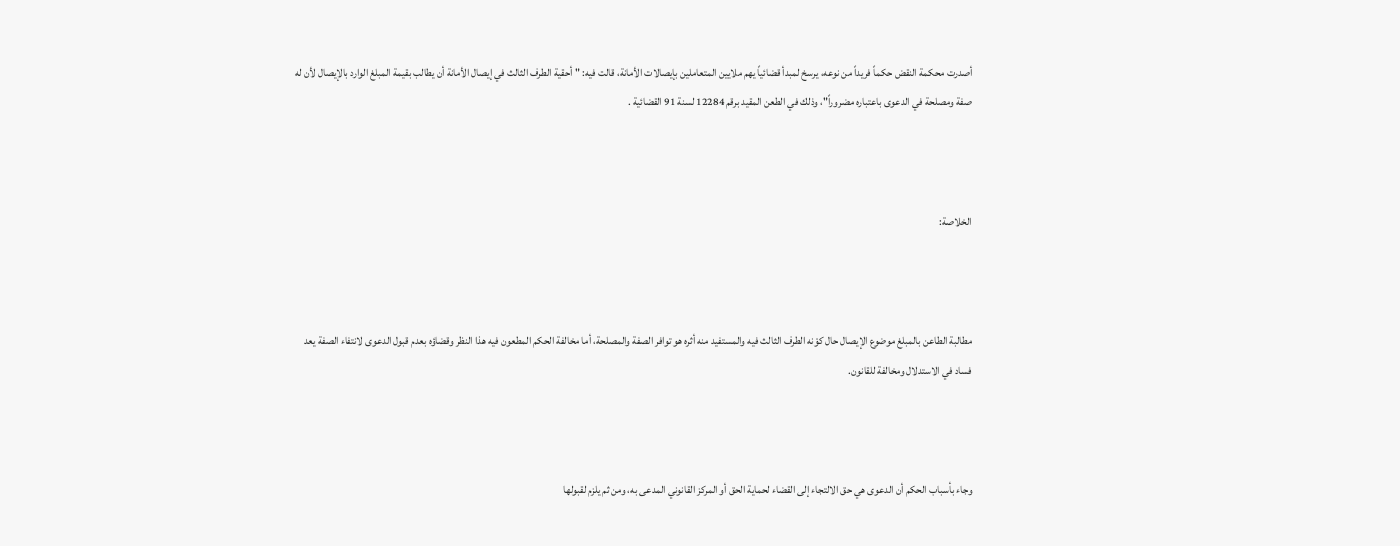أصدرت محكمة النقض حكماً فريداً من نوعه، يرسخ لمبدأ قضائياً يهم ملايين المتعاملين بإيصالات الأمانة، قالت فيه: "أحقية الطرف الثالث في إيصال الأمانة أن يطالب بقيمة المبلغ الوارد بالإيصال لأن له صفة ومصلحة في الدعوى باعتباره مضروراً"، وذلك في الطعن المقيد برقم 12284 لسنة 91 القضائية .



الخلاصة:



مطالبة الطاعن بالمبلغ موضوع الإيصال حال كوْنه الطرف الثالث فيه والمستفيد منه أثره هو توافر الصفة والمصلحة، أما مخالفة الحكم المطعون فيه هذا النظر وقضاؤه بعدم قبول الدعوى لانتفاء الصفة يعد  فساد في الاستدلال ومخالفة للقانون.



وجاء بأسباب الحكم أن الدعوى هي حق الالتجاء إلى القضاء لحماية الحق أو المركز القانوني المدعى به، ومن ثم يلزم لقبولها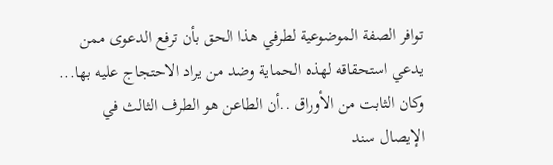توافر الصفة الموضوعية لطرفي هذا الحق بأن ترفع الدعوى ممن يدعي استحقاقه لهذه الحماية وضد من يراد الاحتجاج عليه بها... وكان الثابت من الأوراق ..أن الطاعن هو الطرف الثالث في الإيصال سند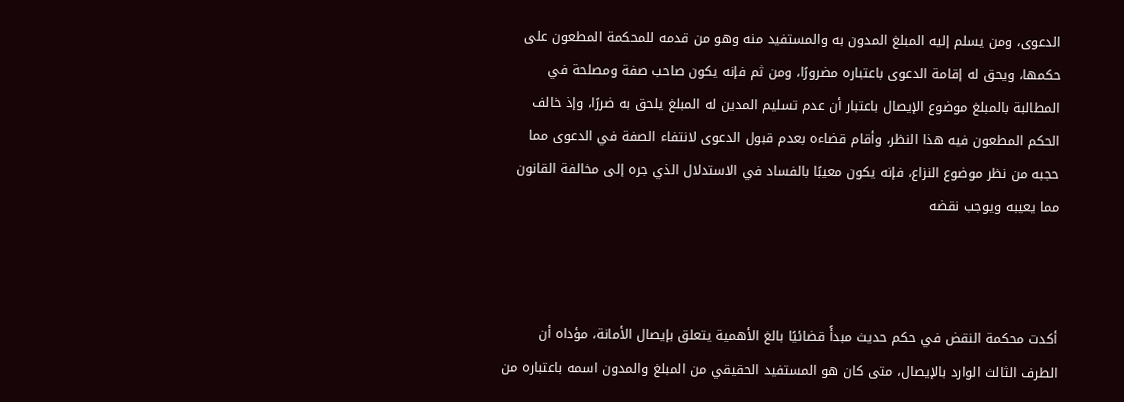الدعوى، ومن يسلم إليه المبلغ المدون به والمستفيد منه وهو من قدمه للمحكمة المطعون على حكمها، ويحق له إقامة الدعوى باعتباره مضرورًا، ومن ثم فإنه يكون صاحب صفة ومصلحة في المطالبة بالمبلغ موضوع الإيصال باعتبار أن عدم تسليم المدين له المبلغ يلحق به ضررًا، وإذ خالف الحكم المطعون فيه هذا النظر، وأقام قضاءه بعدم قبول الدعوى لانتفاء الصفة في الدعوى مما حجبه من نظر موضوع النزاع، فإنه يكون معيبًا بالفساد في الاستدلال الذي جره إلى مخالفة القانون مما يعيبه ويوجب نقضه



أكدت محكمة النقض في حكم حديث مبدأً قضائيًا بالغ الأهمية يتعلق بإيصال الأمانة، مؤداه أن الطرف الثالث الوارد بالإيصال، متى كان هو المستفيد الحقيقي من المبلغ والمدون اسمه باعتباره من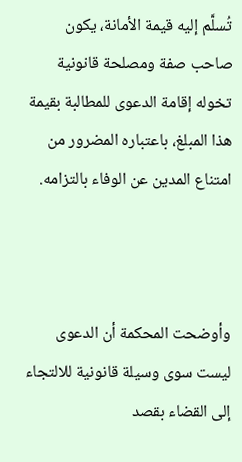تُسلَّم إليه قيمة الأمانة، يكون صاحب صفة ومصلحة قانونية تخوله إقامة الدعوى للمطالبة بقيمة هذا المبلغ، باعتباره المضرور من امتناع المدين عن الوفاء بالتزامه.



وأوضحت المحكمة أن الدعوى ليست سوى وسيلة قانونية للالتجاء إلى القضاء بقصد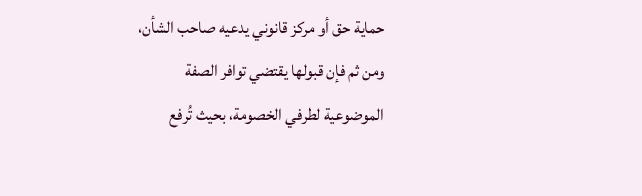حماية حق أو مركز قانوني يدعيه صاحب الشأن، ومن ثم فإن قبولها يقتضي توافر الصفة الموضوعية لطرفي الخصومة، بحيث تُرفع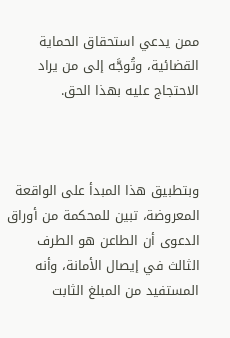ممن يدعي استحقاق الحماية القضائية، وتُوجَّه إلى من يراد الاحتجاج عليه بهذا الحق.



وبتطبيق هذا المبدأ على الواقعة المعروضة، تبين للمحكمة من أوراق الدعوى أن الطاعن هو الطرف الثالث في إيصال الأمانة، وأنه المستفيد من المبلغ الثابت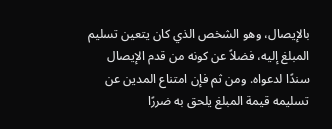بالإيصال، وهو الشخص الذي كان يتعين تسليم المبلغ إليه، فضلاً عن كونه من قدم الإيصال سندًا لدعواه. ومن ثم فإن امتناع المدين عن تسليمه قيمة المبلغ يلحق به ضررًا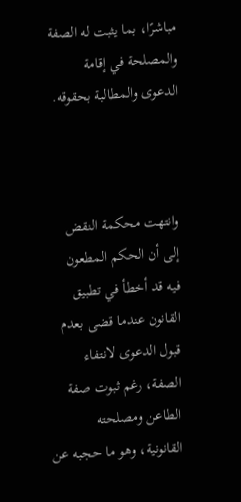مباشرًا، بما يثبت له الصفة والمصلحة في إقامة الدعوى والمطالبة بحقوقه.



وانتهت محكمة النقض إلى أن الحكم المطعون فيه قد أخطأ في تطبيق القانون عندما قضى بعدم قبول الدعوى لانتفاء الصفة، رغم ثبوت صفة الطاعن ومصلحته القانونية، وهو ما حجبه عن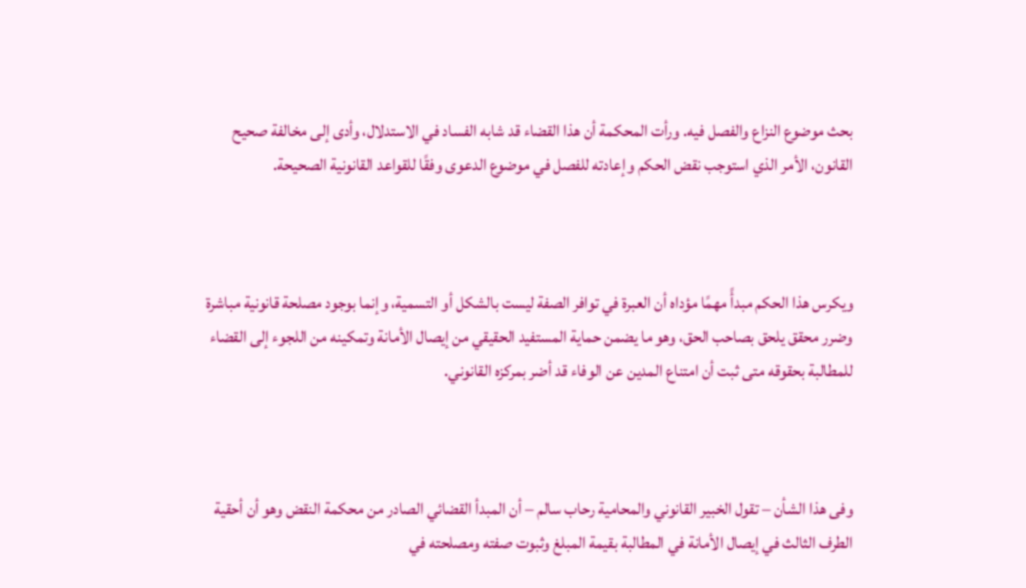بحث موضوع النزاع والفصل فيه. ورأت المحكمة أن هذا القضاء قد شابه الفساد في الاستدلال، وأدى إلى مخالفة صحيح القانون، الأمر الذي استوجب نقض الحكم وإعادته للفصل في موضوع الدعوى وفقًا للقواعد القانونية الصحيحة.



ويكرس هذا الحكم مبدأً مهمًا مؤداه أن العبرة في توافر الصفة ليست بالشكل أو التسمية، وإنما بوجود مصلحة قانونية مباشرة وضرر محقق يلحق بصاحب الحق، وهو ما يضمن حماية المستفيد الحقيقي من إيصال الأمانة وتمكينه من اللجوء إلى القضاء للمطالبة بحقوقه متى ثبت أن امتناع المدين عن الوفاء قد أضر بمركزه القانوني.



وفى هذا الشأن – تقول الخبير القانوني والمحامية رحاب سالم – أن المبدأ القضائي الصادر من محكمة النقض وهو أن أحقية الطرف الثالث في إيصال الأمانة في المطالبة بقيمة المبلغ وثبوت صفته ومصلحته في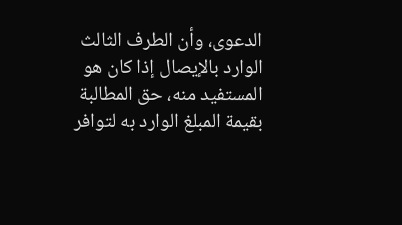الدعوى، وأن الطرف الثالث الوارد بالإيصال إذا كان هو المستفيد منه، حق المطالبة بقيمة المبلغ الوارد به لتوافر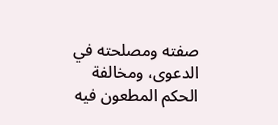صفته ومصلحته في الدعوى، ومخالفة الحكم المطعون فيه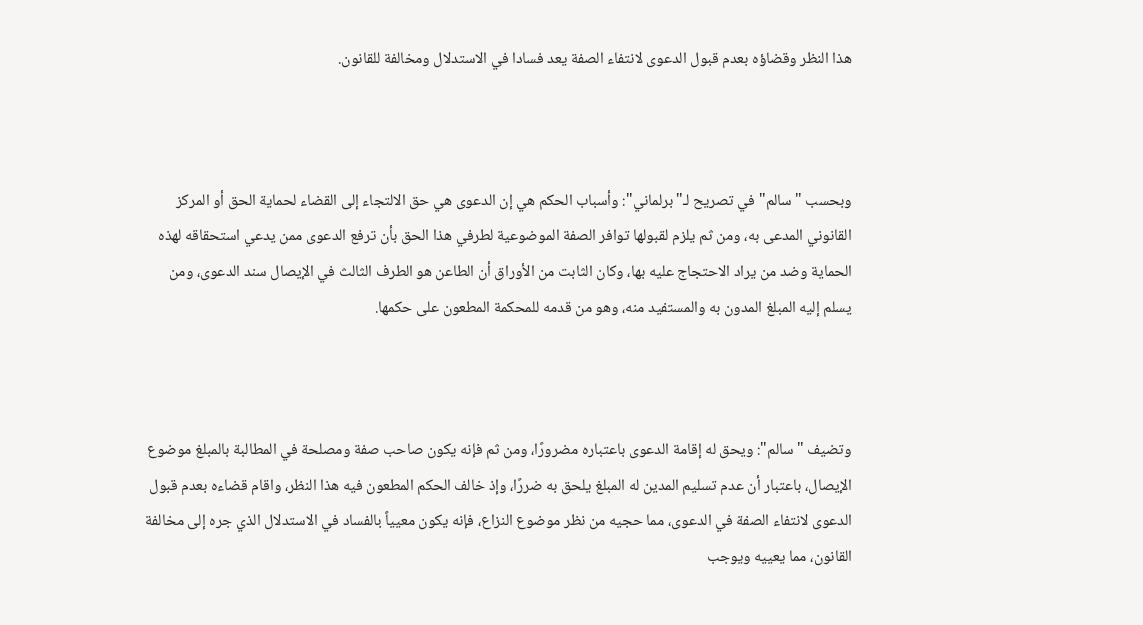هذا النظر وقضاؤه بعدم قبول الدعوى لانتفاء الصفة يعد فسادا في الاستدلال ومخالفة للقانون.



وبحسب "سالم" في تصريح لـ"برلماني": وأسباب الحكم هي إن الدعوى هي حق الالتجاء إلى القضاء لحماية الحق أو المركز القانوني المدعى به، ومن ثم يلزم لقبولها توافر الصفة الموضوعية لطرفي هذا الحق بأن ترفع الدعوى ممن يدعي استحقاقه لهذه الحماية وضد من يراد الاحتجاج عليه بها، وكان الثابت من الأوراق أن الطاعن هو الطرف الثالث في الإيصال سند الدعوى، ومن يسلم إليه المبلغ المدون به والمستفيد منه، وهو من قدمه للمحكمة المطعون على حكمها.



وتضيف "سالم": ويحق له إقامة الدعوى باعتباره مضرورًا، ومن ثم فإنه يكون صاحب صفة ومصلحة في المطالبة بالمبلغ موضوع الإيصال، باعتبار أن عدم تسليم المدين له المبلغ يلحق به ضررًا، وإذ خالف الحكم المطعون فيه هذا النظر، واقام قضاءه بعدم قبول الدعوى لانتفاء الصفة في الدعوى، مما حجيه من نظر موضوع النزاع، فإنه يكون معيياً بالفساد في الاستدلال الذي جره إلى مخالفة القانون، مما يعييه ويوجب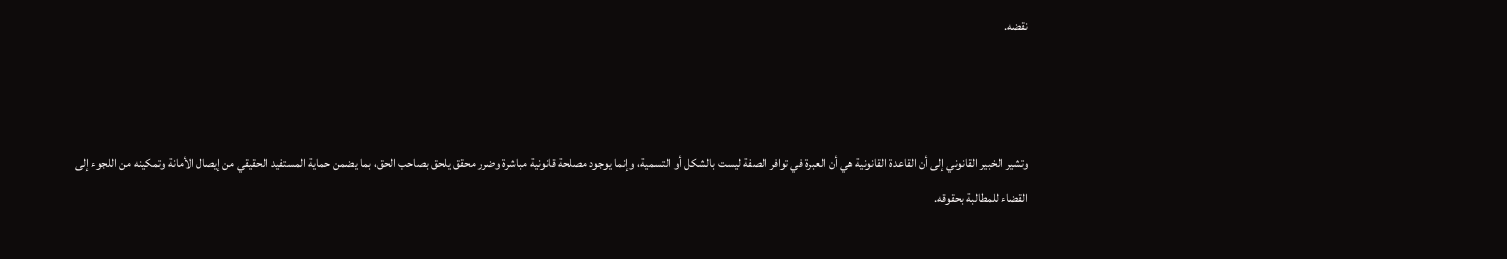نقضه.



وتشير الخبير القانوني إلى أن القاعدة القانونية هي أن العبرة في توافر الصفة ليست بالشكل أو التسمية، وإنما يوجود مصلحة قانونية مباشرة وضرر محقق يلحق بصاحب الحق، بما يضمن حماية المستفيد الحقيقي من إيصال الأمانة وتمكينه من اللجوء إلى القضاء للمطالبة بحقوقه.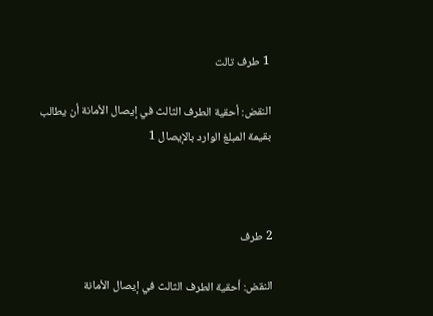1 طرف تالت

النقض: أحقية الطرف الثالث في إيصال الأمانة أن يطالب بقيمة المبلغ الوارد بالإيصال 1



2 طرف

النقض: أحقية الطرف الثالث في إيصال الأمانة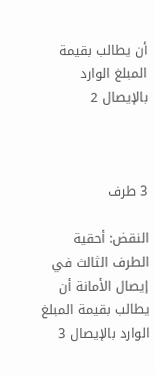أن يطالب بقيمة المبلغ الوارد بالإيصال 2



3 طرف

النقض: أحقية الطرف الثالث في إيصال الأمانة أن يطالب بقيمة المبلغ الوارد بالإيصال 3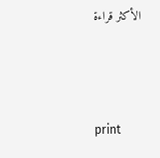الأكثر قراءة



print